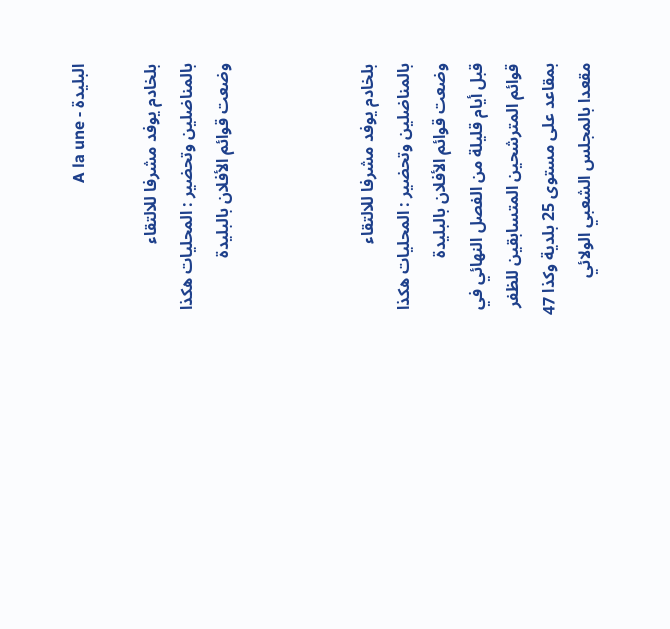البليدة - A la une

بلخادم يوفد مشرفا للالتقاء بالمناضلين وتحضير : المحليات هكذا وضعت قوائم الأفلان بالبليدة



بلخادم يوفد مشرفا للالتقاء بالمناضلين وتحضير : المحليات هكذا وضعت قوائم الأفلان بالبليدة
قبل أيام قليلة من الفصل النهائي في قوائم المترشحين المتسابقين للظفر بمقاعد على مستوى 25 بلدية وكذا 47 مقعدا بالمجلس الشعبي الولائي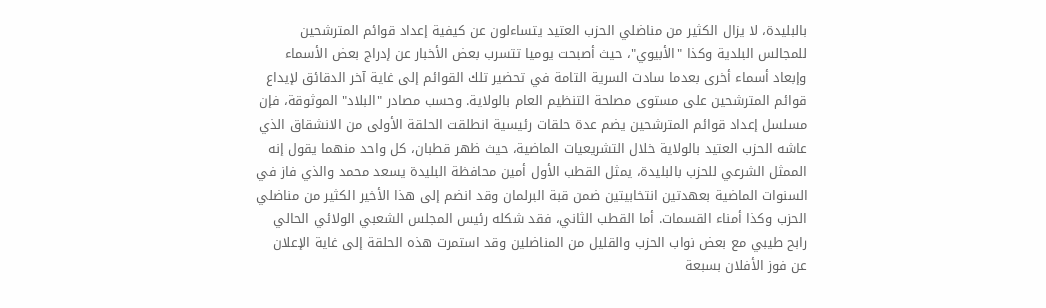بالبليدة، لا يزال الكثير من مناضلي الحزب العتيد يتساءلون عن كيفية إعداد قوائم المترشحين للمجالس البلدية وكذا "الأبيوي"، حيث أصبحت يوميا تتسرب بعض الأخبار عن إدراج بعض الأسماء وإبعاد أسماء أخرى بعدما سادت السرية التامة في تحضير تلك القوائم إلى غاية آخر الدقائق لإيداع قوائم المترشحين على مستوى مصلحة التنظيم العام بالولاية. وحسب مصادر "البلاد" الموثوقة، فإن مسلسل إعداد قوائم المترشحين يضم عدة حلقات رئيسية انطلقت الحلقة الأولى من الانشقاق الذي عاشه الحزب العتيد بالولاية خلال التشريعيات الماضية، حيث ظهر قطبان، كل واحد منهما يقول إنه الممثل الشرعي للحزب بالبليدة، يمثل القطب الأول أمين محافظة البليدة يسعد محمد والذي فاز في السنوات الماضية بعهدتين انتخابيتين ضمن قبة البرلمان وقد انضم إلى هذا الأخير الكثير من مناضلي الحزب وكذا أمناء القسمات. أما القطب الثاني، فقد شكله رئيس المجلس الشعبي الولائي الحالي رابح طيبي مع بعض نواب الحزب والقليل من المناضلين وقد استمرت هذه الحلقة إلى غاية الإعلان عن فوز الأفلان بسبعة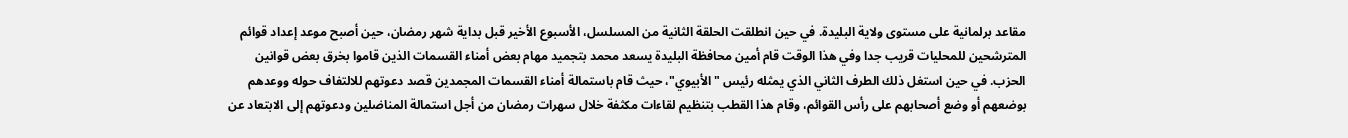مقاعد برلمانية على مستوى ولاية البليدة. في حين انطلقت الحلقة الثانية من المسلسل، الأسبوع الأخير قبل بداية شهر رمضان، حين أصبح موعد إعداد قوائم المترشحين للمحليات قريب جدا وفي هذا الوقت قام أمين محافظة البليدة يسعد محمد بتجميد مهام بعض أمناء القسمات الذين قاموا بخرق بعض قوانين الحزب. في حين استغل ذلك الطرف الثاني الذي يمثله رئيس "الأبيوي"، حيث قام باستمالة أمناء القسمات المجمدين قصد دعوتهم للالتفاف حوله ووعدهم بوضعهم أو وضع أصحابهم على رأس القوائم، وقام هذا القطب بتنظيم لقاءات مكثفة خلال سهرات رمضان من أجل استمالة المناضلين ودعوتهم إلى الابتعاد عن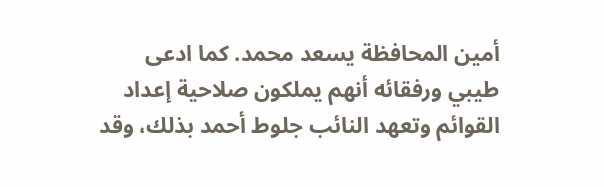أمين المحافظة يسعد محمد. كما ادعى طيبي ورفقائه أنهم يملكون صلاحية إعداد القوائم وتعهد النائب جلوط أحمد بذلك، وقد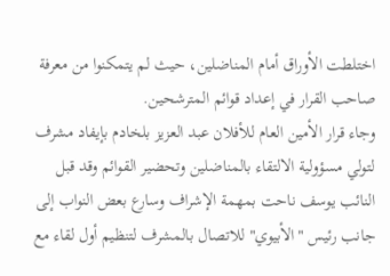اختلطت الأوراق أمام المناضلين، حيث لم يتمكنوا من معرفة صاحب القرار في إعداد قوائم المترشحين.
وجاء قرار الأمين العام للأفلان عبد العزيز بلخادم بإيفاد مشرف لتولي مسؤولية الالتقاء بالمناضلين وتحضير القوائم وقد قبل النائب يوسف ناحت بمهمة الإشراف وسارع بعض النواب إلى جانب رئيس "الأبيوي" للاتصال بالمشرف لتنظيم أول لقاء مع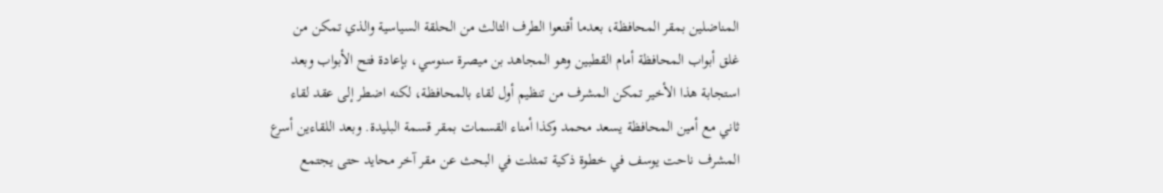المناضلين بمقر المحافظة، بعدما أقنعوا الطرف الثالث من الحلقة السياسية والذي تمكن من غلق أبواب المحافظة أمام القطبين وهو المجاهد بن ميصرة سنوسي، بإعادة فتح الأبواب وبعد استجابة هذا الأخير تمكن المشرف من تنظيم أول لقاء بالمحافظة، لكنه اضطر إلى عقد لقاء ثاني مع أمين المحافظة يسعد محمد وكذا أمناء القسمات بمقر قسمة البليدة. وبعد اللقاءين أسرع المشرف ناحت يوسف في خطوة ذكية تمثلت في البحث عن مقر آخر محايد حتى يجتمع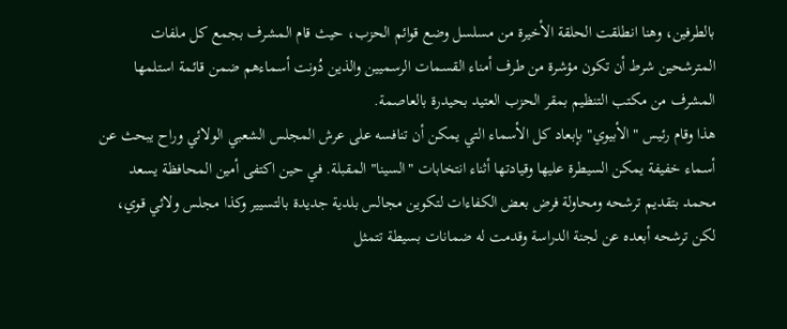بالطرفين، وهنا انطلقت الحلقة الأخيرة من مسلسل وضع قوائم الحزب، حيث قام المشرف بجمع كل ملفات المترشحين شرط أن تكون مؤشرة من طرف أمناء القسمات الرسميين والذين دُونت أسماءهم ضمن قائمة استلمها المشرف من مكتب التنظيم بمقر الحزب العتيد بحيدرة بالعاصمة.
هذا وقام رئيس "الأبيوي" بإبعاد كل الأسماء التي يمكن أن تنافسه على عرش المجلس الشعبي الولائي وراح يبحث عن أسماء خفيفة يمكن السيطرة عليها وقيادتها أثناء انتخابات "السينا" المقبلة. في حين اكتفى أمين المحافظة يسعد محمد بتقديم ترشحه ومحاولة فرض بعض الكفاءات لتكوين مجالس بلدية جديدة بالتسيير وكذا مجلس ولائي قوي، لكن ترشحه أبعده عن لجنة الدراسة وقدمت له ضمانات بسيطة تتمثل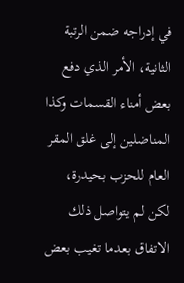في إدراجه ضمن الرتبة الثانية، الأمر الذي دفع بعض أمناء القسمات وكذا المناضلين إلى غلق المقر العام للحزب بحيدرة، لكن لم يتواصل ذلك الاتفاق بعدما تغيب بعض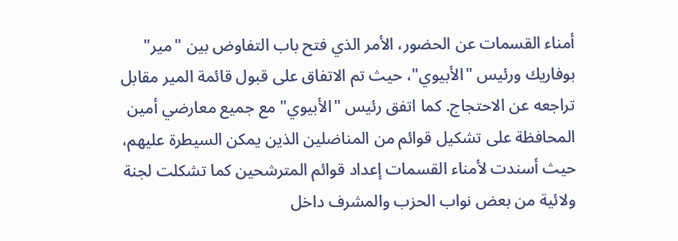أمناء القسمات عن الحضور، الأمر الذي فتح باب التفاوض بين "مير" بوفاريك ورئيس "الأبيوي"، حيث تم الاتفاق على قبول قائمة المير مقابل تراجعه عن الاحتجاج. كما اتفق رئيس "الأبيوي" مع جميع معارضي أمين المحافظة على تشكيل قوائم من المناضلين الذين يمكن السيطرة عليهم، حيث أسندت لأمناء القسمات إعداد قوائم المترشحين كما تشكلت لجنة ولائية من بعض نواب الحزب والمشرف داخل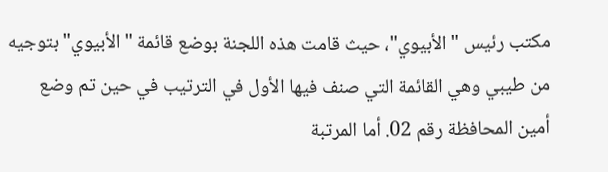مكتب رئيس "الأبيوي"، حيث قامت هذه اللجنة بوضع قائمة "الأبيوي" بتوجيه من طيبي وهي القائمة التي صنف فيها الأول في الترتيب في حين تم وضع أمين المحافظة رقم 02. أما المرتبة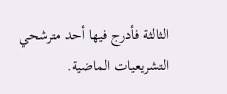الثالثة فأدرج فيها أحد مترشحي التشريعيات الماضية.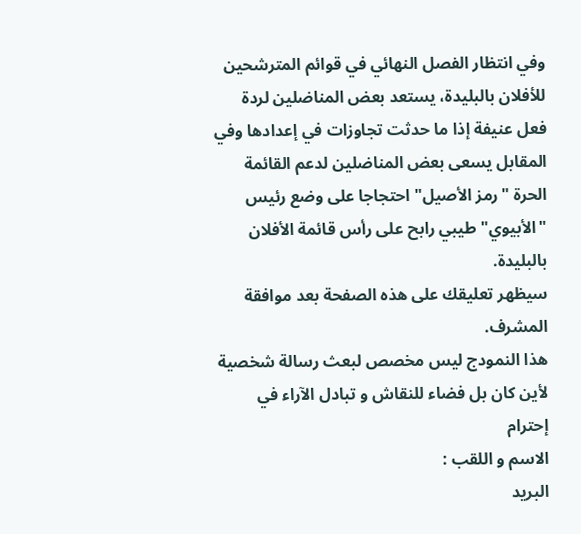وفي انتظار الفصل النهائي في قوائم المترشحين للأفلان بالبليدة، يستعد بعض المناضلين لردة فعل عنيفة إذا ما حدثت تجاوزات في إعدادها وفي المقابل يسعى بعض المناضلين لدعم القائمة الحرة "رمز الأصيل" احتجاجا على وضع رئيس "الأبيوي" طيبي رابح على رأس قائمة الأفلان بالبليدة.
سيظهر تعليقك على هذه الصفحة بعد موافقة المشرف.
هذا النمودج ليس مخصص لبعث رسالة شخصية لأين كان بل فضاء للنقاش و تبادل الآراء في إحترام
الاسم و اللقب :
البريد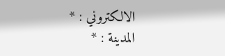الالكتروني : *
المدينة : *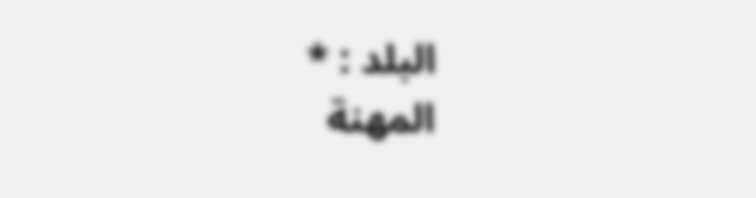البلد : *
المهنة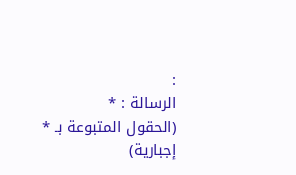:
الرسالة : *
(الحقول المتبوعة بـ * إجبارية)